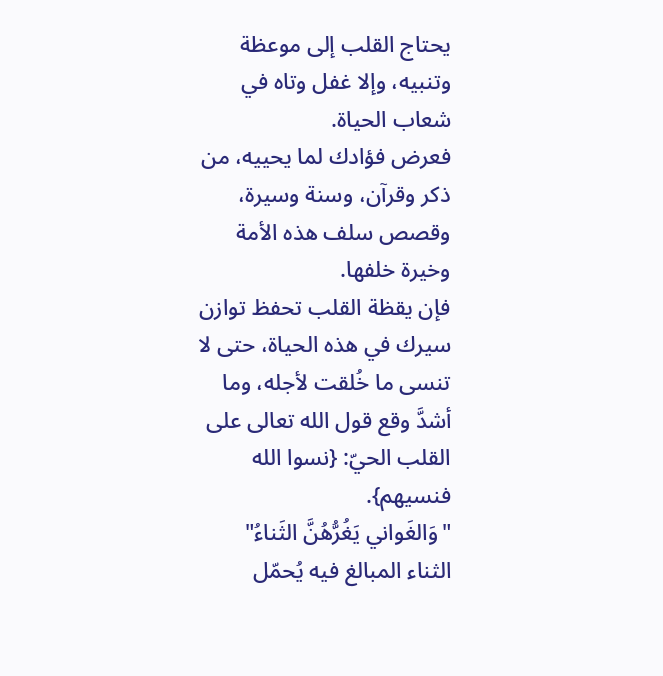يحتاج القلب إلى موعظة وتنبيه، وإلا غفل وتاه في شعاب الحياة.
فعرض فؤادك لما يحييه، من ذكر وقرآن، وسنة وسيرة، وقصص سلف هذه الأمة وخيرة خلفها.
فإن يقظة القلب تحفظ توازن سيرك في هذه الحياة، حتى لا تنسى ما خُلقت لأجله، وما أشدَّ وقع قول الله تعالى على القلب الحيّ: {نسوا الله فنسيهم}.
"وَالغَواني يَغُرُّهُنَّ الثَناءُ"
الثناء المبالغ فيه يُحمّل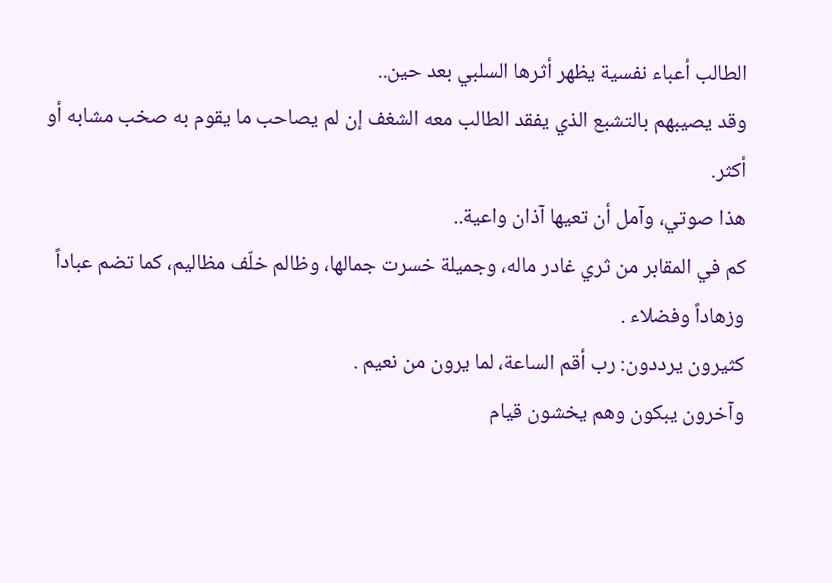الطالب أعباء نفسية يظهر أثرها السلبي بعد حين..
وقد يصيبهم بالتشبع الذي يفقد الطالب معه الشغف إن لم يصاحب ما يقوم به صخب مشابه أو أكثر.
هذا صوتي، وآمل أن تعيها آذان واعية..
كم في المقابر من ثري غادر ماله، وجميلة خسرت جمالها، وظالم خلّف مظاليم، كما تضم عباداً وزهاداً وفضلاء .
كثيرون يرددون: رب أقم الساعة، لما يرون من نعيم .
وآخرون يبكون وهم يخشون قيام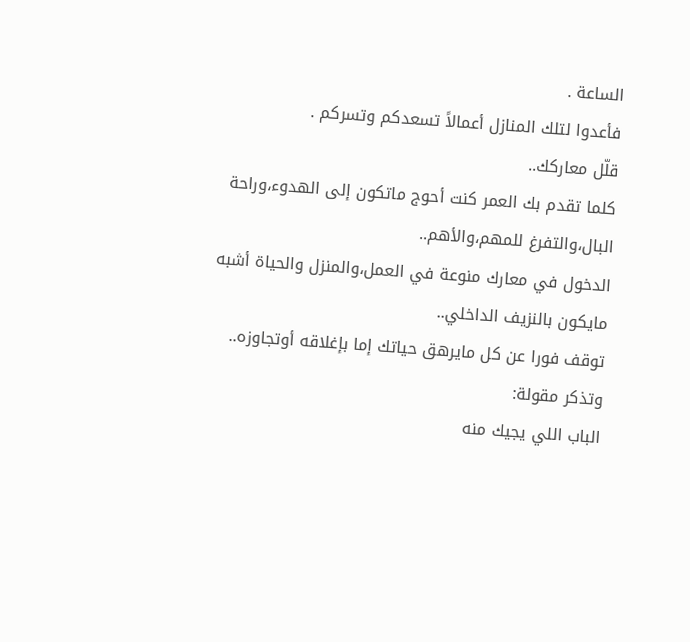الساعة .
فأعدوا لتلك المنازل أعمالاً تسعدكم وتسركم .
قلّل معاركك..
كلما تقدم بك العمر كنت أحوج ماتكون إلى الهدوء،وراحة البال،والتفرغ للمهم،والأهم..
الدخول في معارك منوعة في العمل،والمنزل والحياة أشبه مايكون بالنزيف الداخلي..
توقف فورا عن كل مايرهق حياتك إما بإغلاقه أوتجاوزه..
وتذكر مقولة:
الباب اللي يجيك منه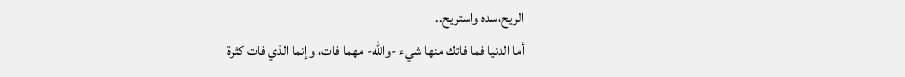الريح،سده واستريح..
أما الدنيا فما فاتك منها شيء -والله- مهما فات، وإنما الذي فات كثرة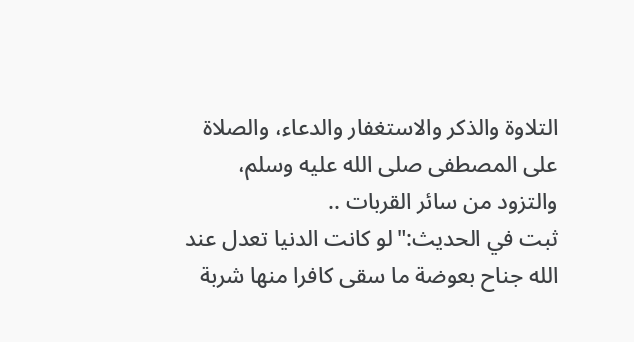التلاوة والذكر والاستغفار والدعاء، والصلاة على المصطفى صلى الله عليه وسلم، والتزود من سائر القربات ..
ثبت في الحديث:"لو كانت الدنيا تعدل عند الله جناح بعوضة ما سقى كافرا منها شربة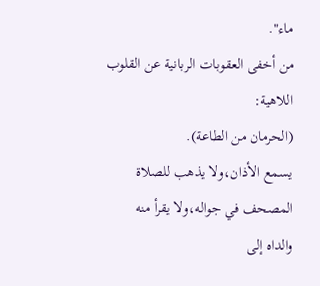ماء".
من أخفى العقوبات الربانية عن القلوب اللاهية:
(الحرمان من الطاعة).
يسمع الأذان،ولا يذهب للصلاة
المصحف في جواله،ولا يقرأ منه
والداه إلى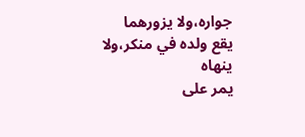جواره،ولا يزورهما
يقع ولده في منكر،ولا ينهاه
يمر على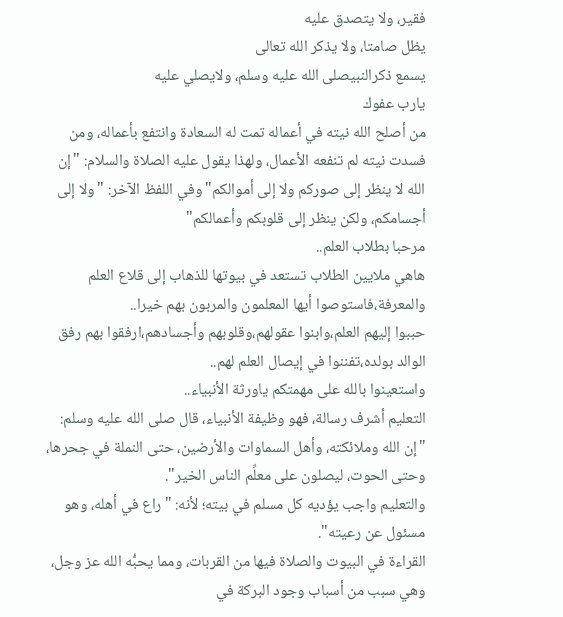فقير، ولا يتصدق عليه
يظل صامتا، ولا يذكر الله تعالى
يسمع ذكرالنبيصلى الله عليه وسلم، ولايصلي عليه
يارب عفوك
من أصلح الله نيته في أعماله تمت له السعادة وانتفع بأعماله، ومن فسدت نيته لم تنفعه الأعمال، ولهذا يقول عليه الصلاة والسلام: "إن الله لا ينظر إلى صوركم ولا إلى أموالكم"وفي اللفظ الآخر: "ولا إلى أجسامكم، ولكن ينظر إلى قلوبكم وأعمالكم"
مرحبا بطلاب العلم..
هاهي ملايين الطلاب تستعد في بيوتها للذهاب إلى قلاع العلم والمعرفة،فاستوصوا أيها المعلمون والمربون بهم خيرا..
حببوا إليهم العلم،وابنوا عقولهم،وقلوبهم وأجسادهم،ارفقوا بهم رفق الوالد بولده،تفننوا في إيصال العلم لهم..
واستعينوا بالله على مهمتكم ياورثة الأنبياء..
التعليم أشرف رسالة، فهو وظيفة الأنبياء، قال صلى الله عليه وسلم: "إن الله وملائكته، وأهل السماوات والأرضين، حتى النملة في جحرها، وحتى الحوت، ليصلون على معلِّم الناس الخير".
والتعليم واجب يؤديه كل مسلم في بيته؛ لأنه: "راع في أهله، وهو مسئول عن رعيته".
القراءة في البيوت والصلاة فيها من القربات، ومما يحبُّه الله عز وجل، وهي سبب من أسباب وجود البركة في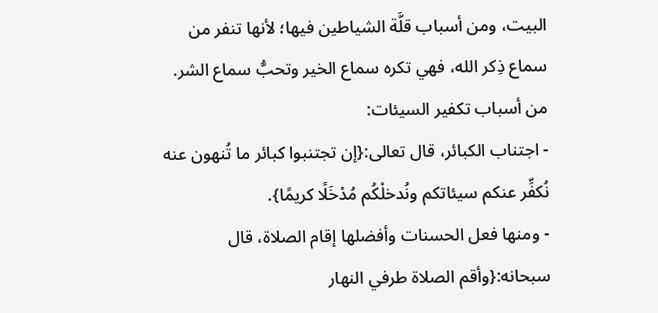البيت، ومن أسباب قلَّة الشياطين فيها؛ لأنها تنفر من سماع ذِكر الله، فهي تكره سماع الخير وتحبُّ سماع الشر.
من أسباب تكفير السيئات:
- اجتناب الكبائر، قال تعالى:{إن تجتنبوا كبائر ما تُنهون عنه نُكفِّر عنكم سيئاتكم ونُدخلْكُم مُدْخَلًا كريمًا}.
- ومنها فعل الحسنات وأفضلها إقام الصلاة، قال سبحانه:{وأقم الصلاة طرفي النهار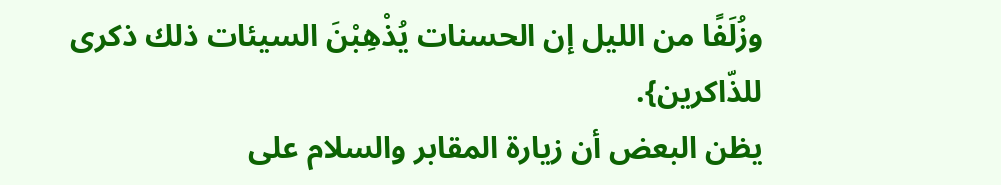وزُلَفًا من الليل إن الحسنات يُذْهِبْنَ السيئات ذلك ذكرى للذّاكرين}.
يظن البعض أن زيارة المقابر والسلام على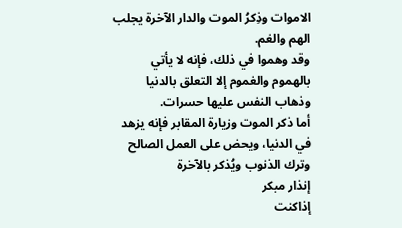الاموات وذِكرُ الموت والدار الآخرة يجلب الهم والغم.
وقد وهموا في ذلك، فإنه لا يأتي بالهموم والغموم إلا التعلق بالدنيا وذهاب النفس عليها حسرات.
أما ذكر الموت وزيارة المقابر فإنه يزهد في الدنيا، ويحض على العمل الصالح وترك الذنوب ويُذكر بالآخرة
إنذار مبكر
إذاكنت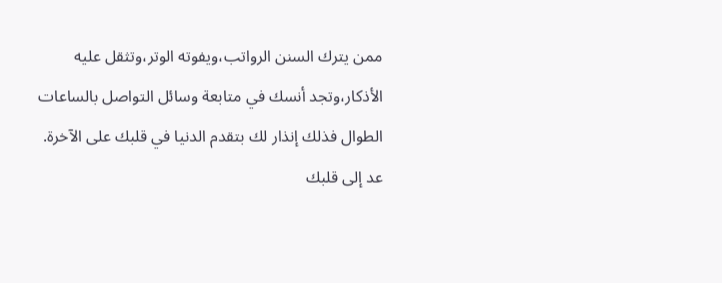ممن يترك السنن الرواتب،ويفوته الوتر،وتثقل عليه الأذكار،وتجد أنسك في متابعة وسائل التواصل بالساعات الطوال فذلك إنذار لك بتقدم الدنيا في قلبك على الآخرة.
عد إلى قلبك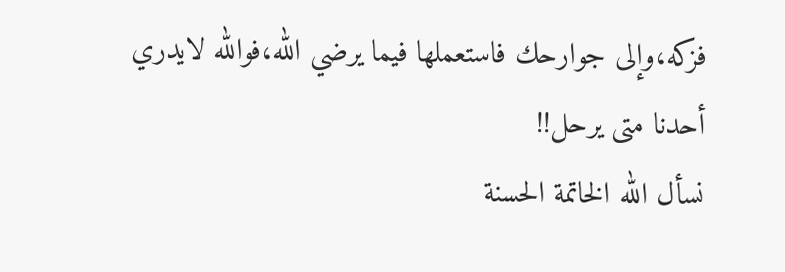فزكه،وإلى جوارحك فاستعملها فيما يرضي الله،فوالله لايدري أحدنا متى يرحل!!
نسأل الله الخاتمة الحسنة